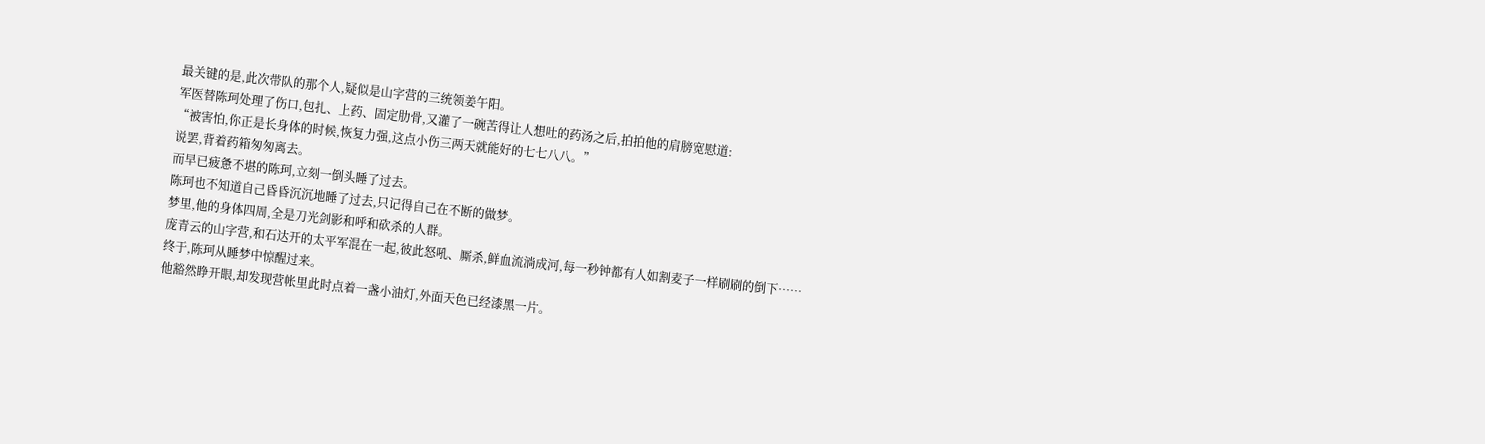最关键的是,此次带队的那个人,疑似是山字营的三统领姜午阳。
军医替陈珂处理了伤口,包扎、上药、固定肋骨,又灌了一碗苦得让人想吐的药汤之后,拍拍他的肩膀宽慰道:
“被害怕,你正是长身体的时候,恢复力强,这点小伤三两天就能好的七七八八。”
说罢,背着药箱匆匆离去。
而早已疲惫不堪的陈珂,立刻一倒头睡了过去。
陈珂也不知道自己昏昏沉沉地睡了过去,只记得自己在不断的做梦。
梦里,他的身体四周,全是刀光剑影和呼和砍杀的人群。
庞青云的山字营,和石达开的太平军混在一起,彼此怒吼、厮杀,鲜血流淌成河,每一秒钟都有人如割麦子一样刷刷的倒下……
终于,陈珂从睡梦中惊醒过来。
他豁然睁开眼,却发现营帐里此时点着一盏小油灯,外面天色已经漆黑一片。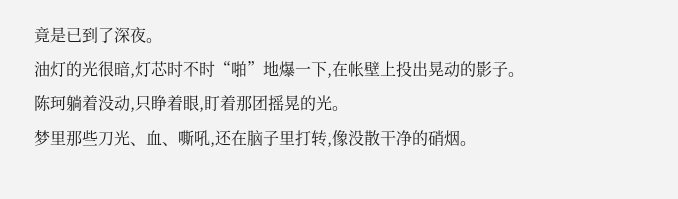竟是已到了深夜。
油灯的光很暗,灯芯时不时“啪”地爆一下,在帐壁上投出晃动的影子。
陈珂躺着没动,只睁着眼,盯着那团摇晃的光。
梦里那些刀光、血、嘶吼,还在脑子里打转,像没散干净的硝烟。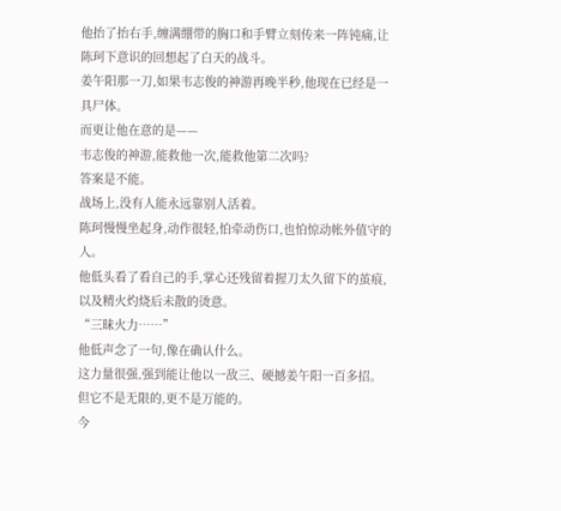他抬了抬右手,缠满绷带的胸口和手臂立刻传来一阵钝痛,让陈珂下意识的回想起了白天的战斗。
姜午阳那一刀,如果韦志俊的神游再晚半秒,他现在已经是一具尸体。
而更让他在意的是——
韦志俊的神游,能救他一次,能救他第二次吗?
答案是不能。
战场上,没有人能永远靠别人活着。
陈珂慢慢坐起身,动作很轻,怕牵动伤口,也怕惊动帐外值守的人。
他低头看了看自己的手,掌心还残留着握刀太久留下的茧痕,以及精火灼烧后未散的烫意。
“三昧火力……”
他低声念了一句,像在确认什么。
这力量很强,强到能让他以一敌三、硬撼姜午阳一百多招。
但它不是无限的,更不是万能的。
今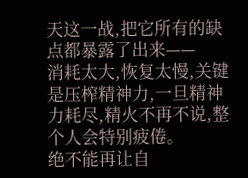天这一战,把它所有的缺点都暴露了出来——
消耗太大,恢复太慢,关键是压榨精神力,一旦精神力耗尽,精火不再不说,整个人会特别疲倦。
绝不能再让自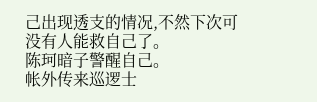己出现透支的情况,不然下次可没有人能救自己了。
陈珂暗子警醒自己。
帐外传来巡逻士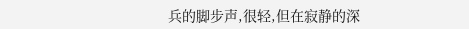兵的脚步声,很轻,但在寂静的深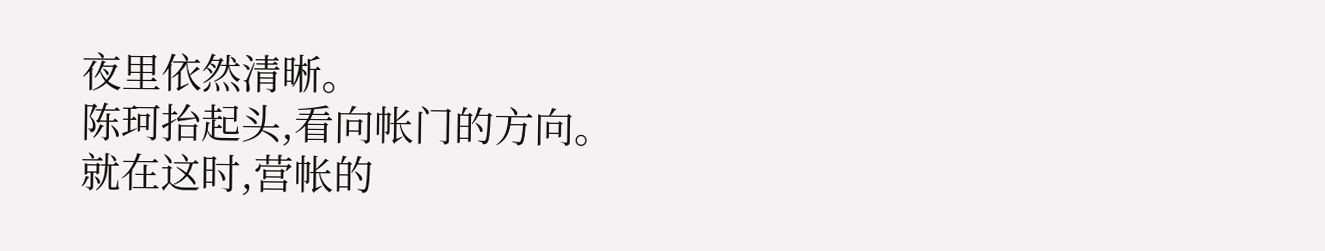夜里依然清晰。
陈珂抬起头,看向帐门的方向。
就在这时,营帐的